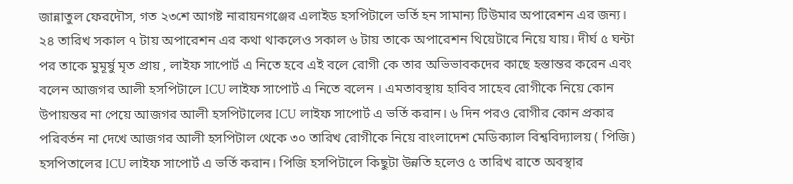জান্নাতুল ফেরদৌস, গত ২৩শে আগষ্ট নারায়নগঞ্জের এলাইড হসপিটালে ভর্তি হন সামান্য টিউমার অপারেশন এর জন্য। ২৪ তারিখ সকাল ৭ টায় অপারেশন এর কথা থাকলেও সকাল ৬ টায় তাকে অপারেশন থিয়েটারে নিয়ে যায়। দীর্ঘ ৫ ঘন্টা পর তাকে মুমূর্ষু মৃত প্রায় , লাইফ সাপোর্ট এ নিতে হবে এই বলে রোগী কে তার অভিভাবকদের কাছে হস্তান্তর করেন এবং বলেন আজগর আলী হসপিটালে ICU লাইফ সাপোর্ট এ নিতে বলেন । এমতাবস্থায় হাবিব সাহেব রোগীকে নিয়ে কোন উপায়ন্তর না পেয়ে আজগর আলী হসপিটালের ICU লাইফ সাপোর্ট এ ভর্তি করান। ৬ দিন পরও রোগীর কোন প্রকার পরিবর্তন না দেখে আজগর আলী হসপিটাল থেকে ৩০ তারিখ রোগীকে নিয়ে বাংলাদেশ মেডিক্যাল বিশ্ববিদ্যালয় ( পিজি) হসপিতালের ICU লাইফ সাপোর্ট এ ভর্তি করান। পিজি হসপিটালে কিছুটা উন্নতি হলেও ৫ তারিখ রাতে অবস্থার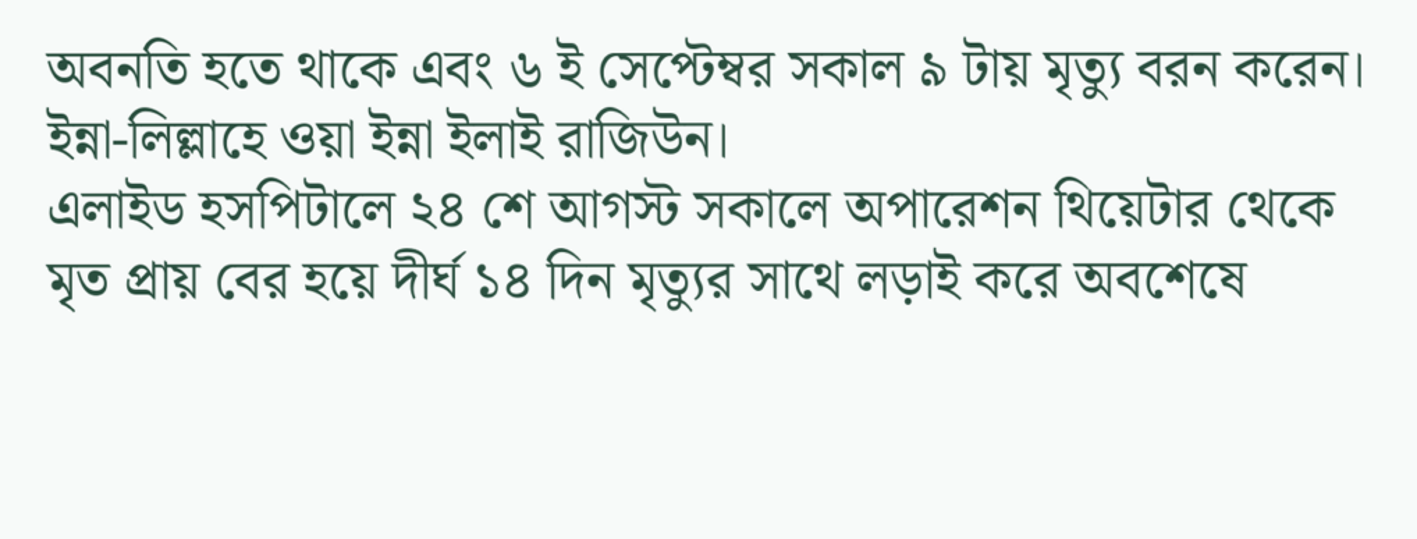অবনতি হতে থাকে এবং ৬ ই সেপ্টেম্বর সকাল ৯ টায় মৃত্যু বরন করেন। ইন্না-লিল্লাহে ওয়া ইন্না ইলাই রাজিউন।
এলাইড হসপিটালে ২৪ শে আগস্ট সকালে অপারেশন থিয়েটার থেকে মৃত প্রায় বের হয়ে দীর্ঘ ১৪ দিন মৃত্যুর সাথে লড়াই করে অবশেষে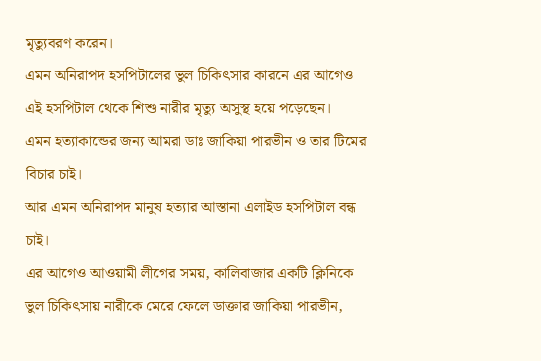মৃত্যুবরণ করেন।
এমন অনিরাপদ হসপিটালের ভুল চিকিৎসার কারনে এর আগেও এই হসপিটাল থেকে শিশু নারীর মৃত্যু অসুস্থ হয়ে পড়েছেন।
এমন হত্যাকান্ডের জন্য আমরা ডাঃ জাকিয়া পারভীন ও তার টিমের বিচার চাই।
আর এমন অনিরাপদ মানুষ হত্যার আস্তানা এলাইড হসপিটাল বন্ধ চাই।
এর আগেও আওয়ামী লীগের সময়, কালিবাজার একটি ক্লিনিকে ভুল চিকিৎসায় নারীকে মেরে ফেলে ডাক্তার জাকিয়া পারভীন,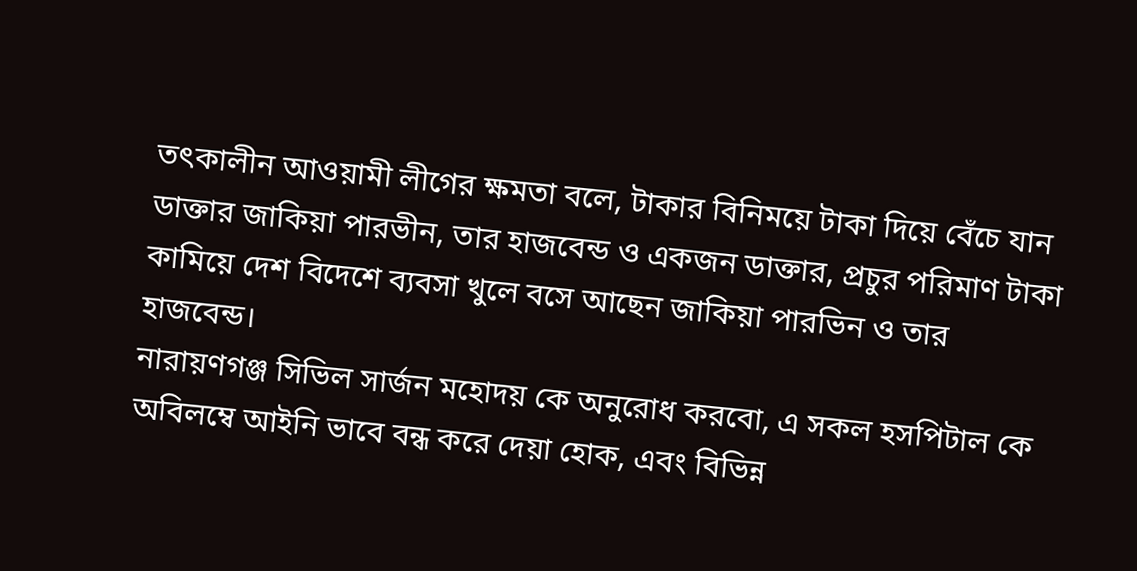তৎকালীন আওয়ামী লীগের ক্ষমতা বলে, টাকার বিনিময়ে টাকা দিয়ে বেঁচে যান ডাক্তার জাকিয়া পারভীন, তার হাজবেন্ড ও একজন ডাক্তার, প্রচুর পরিমাণ টাকা কামিয়ে দেশ বিদেশে ব্যবসা খুলে বসে আছেন জাকিয়া পারভিন ও তার হাজবেন্ড।
নারায়ণগঞ্জ সিভিল সার্জন মহোদয় কে অনুরোধ করবো, এ সকল হসপিটাল কে অবিলম্বে আইনি ভাবে বন্ধ করে দেয়া হোক, এবং বিভিন্ন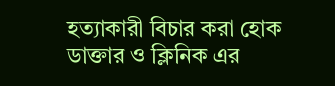হত্যাকারী বিচার করা হোক ডাক্তার ও ক্লিনিক এর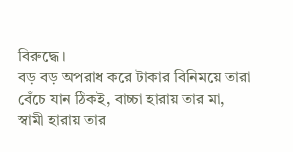বিরুদ্ধে।
বড় বড় অপরাধ করে টাকার বিনিময়ে তারা বেঁচে যান ঠিকই, বাচ্চা হারায় তার মা, স্বামী হারায় তার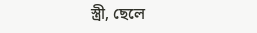স্ত্রী, ছেলে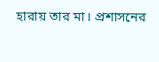হারায় তার মা। প্রশাসনের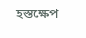হস্তক্ষেপ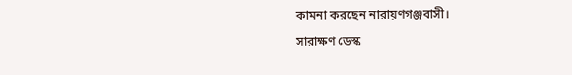কামনা করছেন নারায়ণগঞ্জবাসী।
সারাক্ষণ ডেস্ক